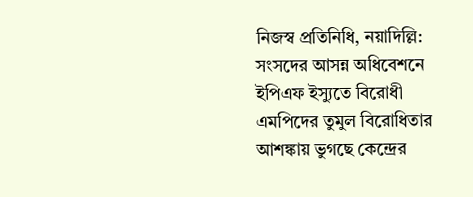নিজস্ব প্রতিনিধি, নয়াদিল্লি: সংসদের আসন্ন অধিবেশনে ইপিএফ ইস্যুতে বিরোধী এমপিদের তুমুল বিরোধিতার আশঙ্কায় ভুগছে কেন্দ্রের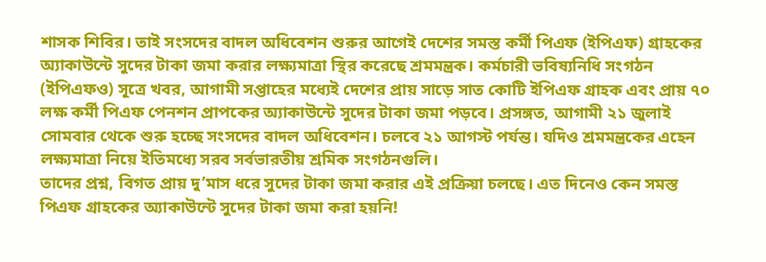শাসক শিবির। তাই সংসদের বাদল অধিবেশন শুরুর আগেই দেশের সমস্ত কর্মী পিএফ (ইপিএফ) গ্রাহকের অ্যাকাউন্টে সুদের টাকা জমা করার লক্ষ্যমাত্রা স্থির করেছে শ্রমমন্ত্রক। কর্মচারী ভবিষ্যনিধি সংগঠন (ইপিএফও) সূত্রে খবর, আগামী সপ্তাহের মধ্যেই দেশের প্রায় সাড়ে সাত কোটি ইপিএফ গ্রাহক এবং প্রায় ৭০ লক্ষ কর্মী পিএফ পেনশন প্রাপকের অ্যাকাউন্টে সুদের টাকা জমা পড়বে। প্রসঙ্গত, আগামী ২১ জুলাই সোমবার থেকে শুরু হচ্ছে সংসদের বাদল অধিবেশন। চলবে ২১ আগস্ট পর্যন্ত। যদিও শ্রমমন্ত্রকের এহেন লক্ষ্যমাত্রা নিয়ে ইতিমধ্যে সরব সর্বভারতীয় শ্রমিক সংগঠনগুলি।
তাদের প্রশ্ন, বিগত প্রায় দু’মাস ধরে সুদের টাকা জমা করার এই প্রক্রিয়া চলছে। এত দিনেও কেন সমস্ত পিএফ গ্রাহকের অ্যাকাউন্টে সুদের টাকা জমা করা হয়নি!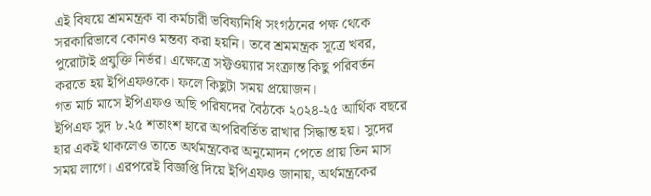এই বিষয়ে শ্রমমন্ত্রক বা কর্মচারী ভবিষ্যনিধি সংগঠনের পক্ষ থেকে সরকারিভাবে কোনও মন্তব্য করা হয়নি। তবে শ্রমমন্ত্রক সূত্রে খবর, পুরোটাই প্রযুক্তি নির্ভর। এক্ষেত্রে সফ্টওয়্যার সংক্রান্ত কিছু পরিবর্তন করতে হয় ইপিএফওকে। ফলে কিছুটা সময় প্রয়োজন।
গত মার্চ মাসে ইপিএফও অছি পরিষদের বৈঠকে ২০২৪-২৫ আর্থিক বছরে ইপিএফ সুদ ৮.২৫ শতাংশ হারে অপরিবর্তিত রাখার সিদ্ধান্ত হয়। সুদের হার একই থাকলেও তাতে অর্থমন্ত্রকের অনুমোদন পেতে প্রায় তিন মাস সময় লাগে। এরপরেই বিজ্ঞপ্তি দিয়ে ইপিএফও জানায়, অর্থমন্ত্রকের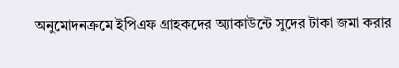অনুমোদনক্রমে ইপিএফ গ্রাহকদের অ্যাকাউন্টে সুদের টাকা জমা করার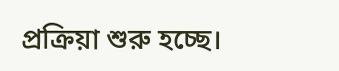প্রক্রিয়া শুরু হচ্ছে।